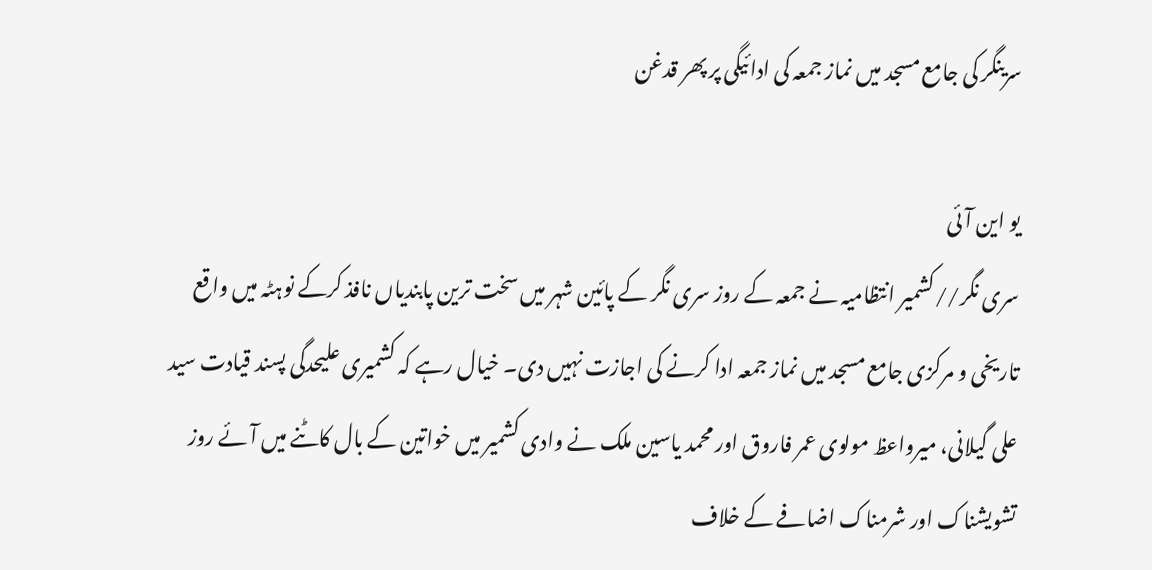سرینگر کی جامع مسجد میں نماز جمعہ کی ادائیگی پر پھر قدغن

یو این آئی
سری نگر//کشمیر انتظامیہ نے جمعہ کے روز سری نگر کے پائین شہر میں سخت ترین پابندیاں نافذ کرکے نوہٹہ میں واقع تاریخی و مرکزی جامع مسجد میں نماز جمعہ ادا کرنے کی اجازت نہیں دی۔ خیال رہے کہ کشمیری علیحدگی پسند قیادت سید علی گیلانی، میرواعظ مولوی عمر فاروق اور محمد یاسین ملک نے وادی کشمیر میں خواتین کے بال کاٹنے میں آئے روز تشویشناک اور شرمناک اضافے کے خلاف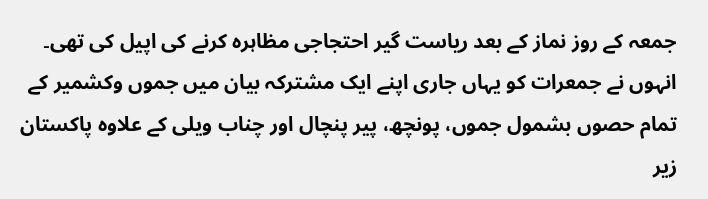جمعہ کے روز نماز کے بعد ریاست گیر احتجاجی مظاہرہ کرنے کی اپیل کی تھی۔ انہوں نے جمعرات کو یہاں جاری اپنے ایک مشترکہ بیان میں جموں وکشمیر کے تمام حصوں بشمول جموں، پونچھ، پیر پنچال اور چناب ویلی کے علاوہ پاکستان زیر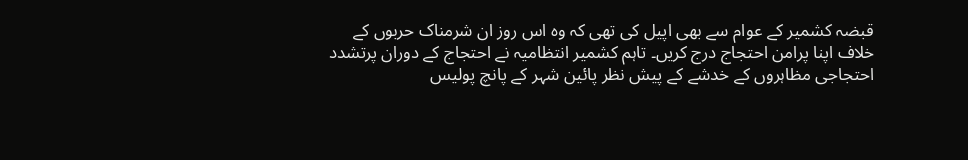قبضہ کشمیر کے عوام سے بھی اپیل کی تھی کہ وہ اس روز ان شرمناک حربوں کے خلاف اپنا پرامن احتجاج درج کریں۔ تاہم کشمیر انتظامیہ نے احتجاج کے دوران پرتشدد احتجاجی مظاہروں کے خدشے کے پیش نظر پائین شہر کے پانچ پولیس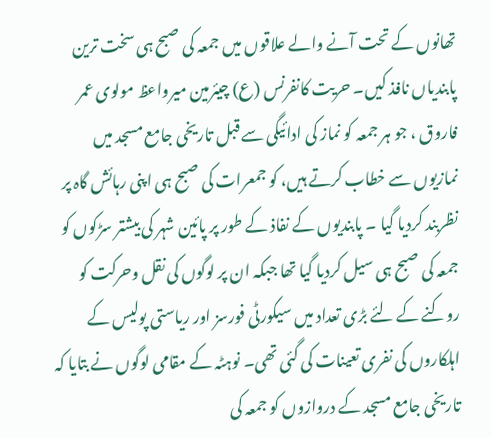تھانوں کے تحت آنے والے علاقوں میں جمعہ کی صبح ہی سخت ترین پابندیاں نافذ کیں۔ حریت کانفرنس (ع) چیئرمین میرواعظ مولوی عمر فاروق ، جو ہر جمعہ کو نماز کی ادائیگی سے قبل تاریخی جامع مسجد میں نمازیوں سے خطاب کرتے ہیں، کو جمعرات کی صبح ہی اپنی رہائش گاہ پر نظربند کردیا گیا ۔ پابندیوں کے نفاذ کے طور پر پائین شہر کی بیشتر سڑکوں کو جمعہ کی صبح ہی سیل کردیا گیا تھا جبکہ ان پر لوگوں کی نقل وحرکت کو روکنے کے لئے بڑی تعداد میں سیکورٹی فورسز اور ریاستی پولیس کے اہلکاروں کی نفری تعینات کی گئی تھی۔ نوہٹہ کے مقامی لوگوں نے بتایا کہ تاریخی جامع مسجد کے دروازوں کو جمعہ کی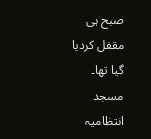صبح ہی مقفل کردیا گیا تھا۔ مسجد انتظامیہ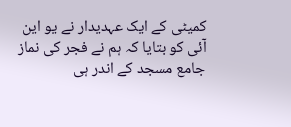کمیٹی کے ایک عہدیدار نے یو این آئی کو بتایا کہ ہم نے فجر کی نماز جامع مسجد کے اندر ہی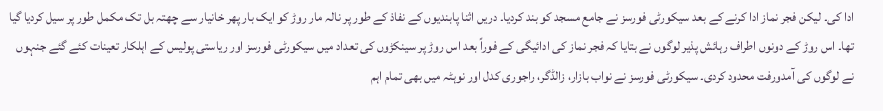ادا کی۔ لیکن فجر نماز ادا کرنے کے بعد سیکورٹی فورسز نے جامع مسجد کو بند کردیا۔ دریں اثنا پابندیوں کے نفاذ کے طور پر نالہ مار روڑ کو ایک بار پھر خانیار سے چھتہ بل تک مکمل طور پر سیل کردیا گیا تھا۔ اس روڑ کے دونوں اطراف رہائش پذیر لوگوں نے بتایا کہ فجر نماز کی ادائیگی کے فوراً بعد اس روڑ پر سینکڑوں کی تعداد میں سیکورٹی فورسز اور ریاستی پولیس کے اہلکار تعینات کئے گئے جنہوں نے لوگوں کی آمدورفت محدود کردی۔ سیکورٹی فورسز نے نواب بازار، زالڈگر، راجوری کدل اور نوہٹہ میں بھی تمام اہم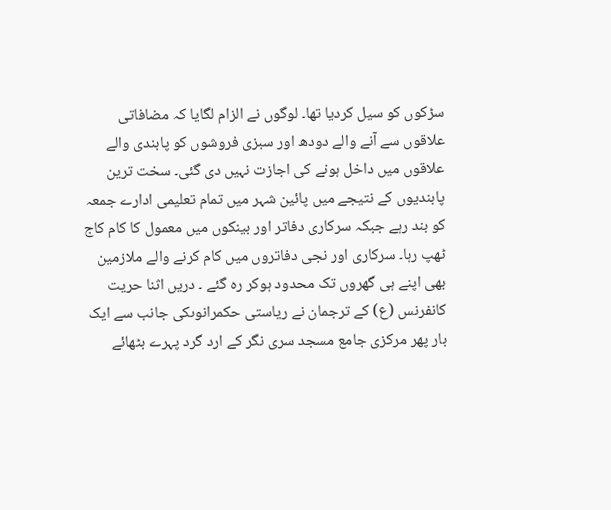سڑکوں کو سیل کردیا تھا۔ لوگوں نے الزام لگایا کہ مضافاتی علاقوں سے آنے والے دودھ اور سبزی فروشوں کو پابندی والے علاقوں میں داخل ہونے کی اجازت نہیں دی گئی۔ سخت ترین پابندیوں کے نتیجے میں پائین شہر میں تمام تعلیمی ادارے جمعہ کو بند رہے جبکہ سرکاری دفاتر اور بینکوں میں معمول کا کام کاج ٹھپ رہا۔ سرکاری اور نجی دفاتروں میں کام کرنے والے ملازمین بھی اپنے ہی گھروں تک محدود ہوکر رہ گئے ۔ دریں اثنا حریت کانفرنس (ع) کے ترجمان نے ریاستی حکمرانوںکی جانب سے ایک بار پھر مرکزی جامع مسجد سری نگر کے ارد گرد پہرے بٹھائے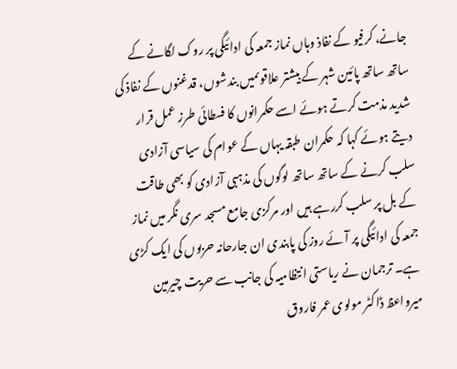جانے، کرفیو کے نفاذ وہاں نماز جمعہ کی ادائیگی پر روک لگانے کے ساتھ ساتھ پائین شہر کے بیشتر علاقوںمیں بندشوں، قدغنوں کے نفاذ کی شدید مذمت کرتے ہوئے اسے حکمرانوں کا فسطائی طرز عمل قرار دیتے ہوئے کہا کہ حکمران طبقہ یہاں کے عوام کی سیاسی آزادی سلب کرنے کے ساتھ ساتھ لوگوں کی مذہبی آزادی کو بھی طاقت کے بل پر سلب کررہے ہیں اور مرکزی جامع مسجد سری نگر میں نماز جمعہ کی ادائیگی پر آئے روز کی پابندی ان جارحانہ حربوں کی ایک کڑی ہے۔ ترجمان نے ریاستی انتظامیہ کی جانب سے حریت چیرمین میرواعظ ڈاکٹر مولوی عمر فاروق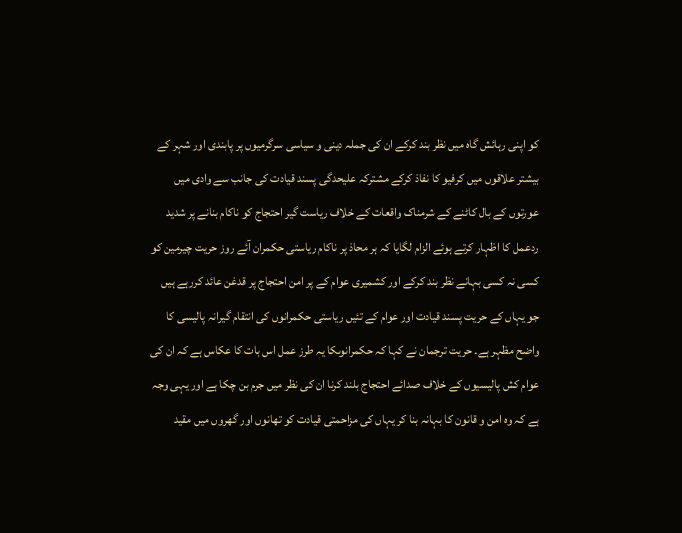کو اپنی رہائش گاہ میں نظر بند کرکے ان کی جملہ دینی و سیاسی سرگرمیوں پر پابندی اور شہر کے بیشتر علاقوں میں کرفیو کا نفاذ کرکے مشترکہ علیحدگی پسند قیادت کی جانب سے وادی میں عورتوں کے بال کاٹنے کے شرمناک واقعات کے خلاف ریاست گیر احتجاج کو ناکام بنانے پر شدید ردعمل کا اظہار کرتے ہوئے الزام لگایا کہ ہر محاذ پر ناکام ریاستی حکمران آئے روز حریت چیرمین کو کسی نہ کسی بہانے نظر بند کرکے اور کشمیری عوام کے پر امن احتجاج پر قدغن عائد کررہے ہیں جو یہاں کے حریت پسند قیادت اور عوام کے تئیں ریاستی حکمرانوں کی انتقام گیرانہ پالیسی کا واضح مظہر ہے۔ حریت ترجمان نے کہا کہ حکمرانوںکا یہ طرز عمل اس بات کا عکاس ہے کہ ان کی عوام کش پالیسیوں کے خلاف صدائے احتجاج بلند کرنا ان کی نظر میں جرم بن چکا ہے اور یہی وجہ ہے کہ وہ امن و قانون کا بہانہ بنا کر یہاں کی مزاحمتی قیادت کو تھانوں اور گھروں میں مقید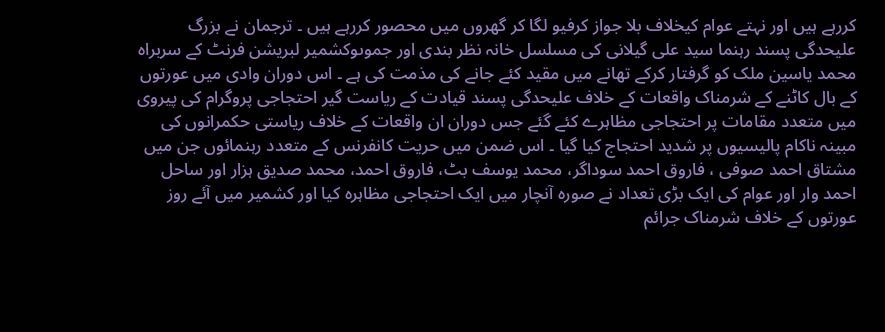کررہے ہیں اور نہتے عوام کیخلاف بلا جواز کرفیو لگا کر گھروں میں محصور کررہے ہیں ۔ ترجمان نے بزرگ علیحدگی پسند رہنما سید علی گیلانی کی مسلسل خانہ نظر بندی اور جموںوکشمیر لبریشن فرنٹ کے سربراہ محمد یاسین ملک کو گرفتار کرکے تھانے میں مقید کئے جانے کی مذمت کی ہے ۔ اس دوران وادی میں عورتوں کے بال کاٹنے کے شرمناک واقعات کے خلاف علیحدگی پسند قیادت کے ریاست گیر احتجاجی پروگرام کی پیروی میں متعدد مقامات پر احتجاجی مظاہرے کئے گئے جس دوران ان واقعات کے خلاف ریاستی حکمرانوں کی مبینہ ناکام پالیسیوں پر شدید احتجاج کیا گیا ۔ اس ضمن میں حریت کانفرنس کے متعدد رہنمائوں جن میں مشتاق احمد صوفی ، فاروق احمد سوداگر، محمد یوسف بٹ، فاروق احمد، محمد صدیق ہزار اور ساحل احمد وار اور عوام کی ایک بڑی تعداد نے صورہ آنچار میں ایک احتجاجی مظاہرہ کیا اور کشمیر میں آئے روز عورتوں کے خلاف شرمناک جرائم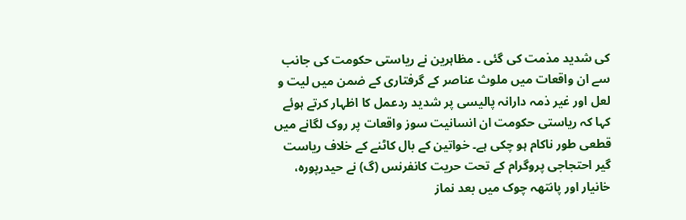کی شدید مذمت کی گئی ۔ مظاہرین نے ریاستی حکومت کی جانب سے ان واقعات میں ملوث عناصر کے گرفتاری کے ضمن میں لیت و لعل اور غیر ذمہ دارانہ پالیسی پر شدید ردعمل کا اظہار کرتے ہوئے کہا کہ ریاستی حکومت ان انسانیت سوز واقعات پر روک لگانے میں قطعی طور ناکام ہو چکی ہے۔ خواتین کے بال کاٹنے کے خلاف ریاست گیر احتجاجی پروگرام کے تحت حریت کانفرنس (گ) نے حیدرپورہ، خانیار اور پانتھہ چوک میں بعد نماز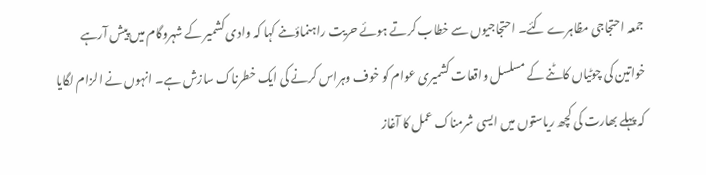جمعہ احتجاجی مظاہرے کئے۔ احتجاجیوں سے خطاب کرتے ہوئے حریت راہنماؤںنے کہا کہ وادی کشمیر کے شہروگام میں پیش آرہے خواتین کی چوٹیاں کاٹنے کے مسلسل واقعات کشمیری عوام کو خوف وہراس کرنے کی ایک خطرناک سازش ہے۔ انہوں نے الزام لگایا کہ پہلے بھارت کی کچھ ریاستوں میں ایسی شرمناک عمل کا آغاز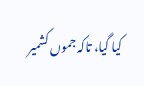کیا گیا، تاکہ جموں کشمیر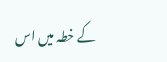کے خطہ میں اس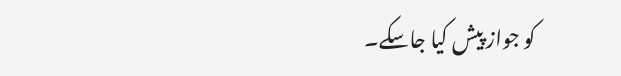کو جواز پیش کیا جاسکے۔